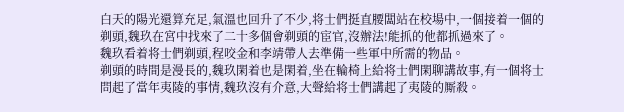白天的陽光還算充足,氣溫也回升了不少,将士們挺直腰闆站在校場中,一個接着一個的剃頭,魏玖在宮中找來了二十多個會剃頭的宦官,沒辦法!能抓的他都抓過來了。
魏玖看着将士們剃頭,程咬金和李靖帶人去準備一些軍中所需的物品。
剃頭的時間是漫長的,魏玖閑着也是閑着,坐在輪椅上給将士們閑聊講故事,有一個将士問起了當年夷陵的事情,魏玖沒有介意,大聲給将士們講起了夷陵的厮殺。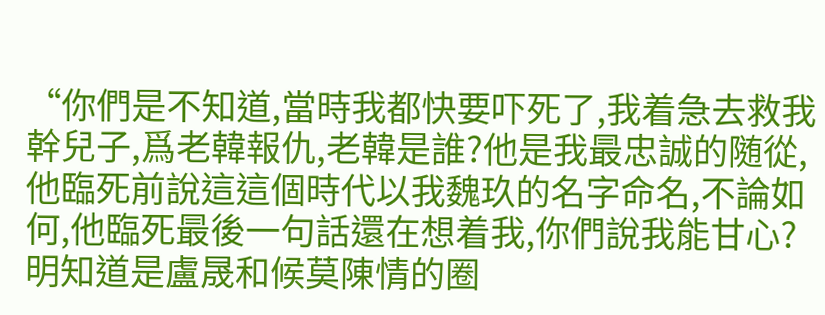“你們是不知道,當時我都快要吓死了,我着急去救我幹兒子,爲老韓報仇,老韓是誰?他是我最忠誠的随從,他臨死前說這這個時代以我魏玖的名字命名,不論如何,他臨死最後一句話還在想着我,你們說我能甘心?明知道是盧晟和候莫陳情的圈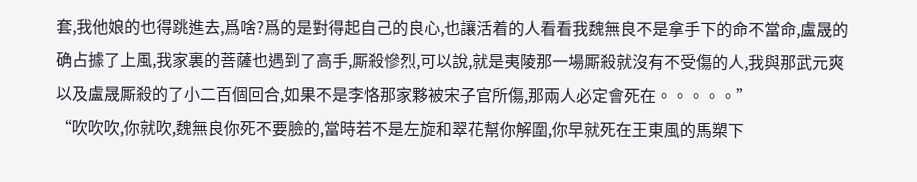套,我他娘的也得跳進去,爲啥?爲的是對得起自己的良心,也讓活着的人看看我魏無良不是拿手下的命不當命,盧晟的确占據了上風,我家裏的菩薩也遇到了高手,厮殺慘烈,可以說,就是夷陵那一場厮殺就沒有不受傷的人,我與那武元爽以及盧晟厮殺的了小二百個回合,如果不是李恪那家夥被宋子官所傷,那兩人必定會死在。。。。。”
“吹吹吹,你就吹,魏無良你死不要臉的,當時若不是左旋和翠花幫你解圍,你早就死在王東風的馬槊下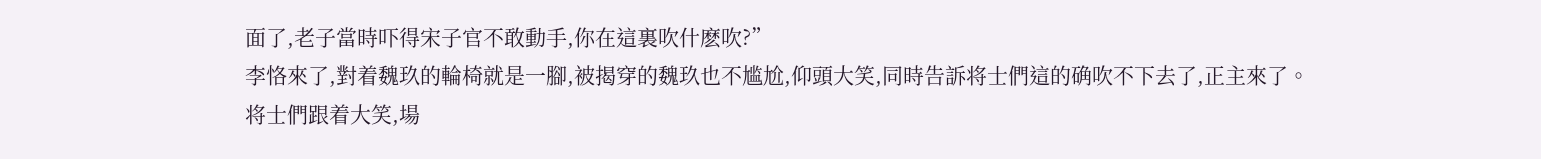面了,老子當時吓得宋子官不敢動手,你在這裏吹什麽吹?”
李恪來了,對着魏玖的輪椅就是一腳,被揭穿的魏玖也不尴尬,仰頭大笑,同時告訴将士們這的确吹不下去了,正主來了。
将士們跟着大笑,場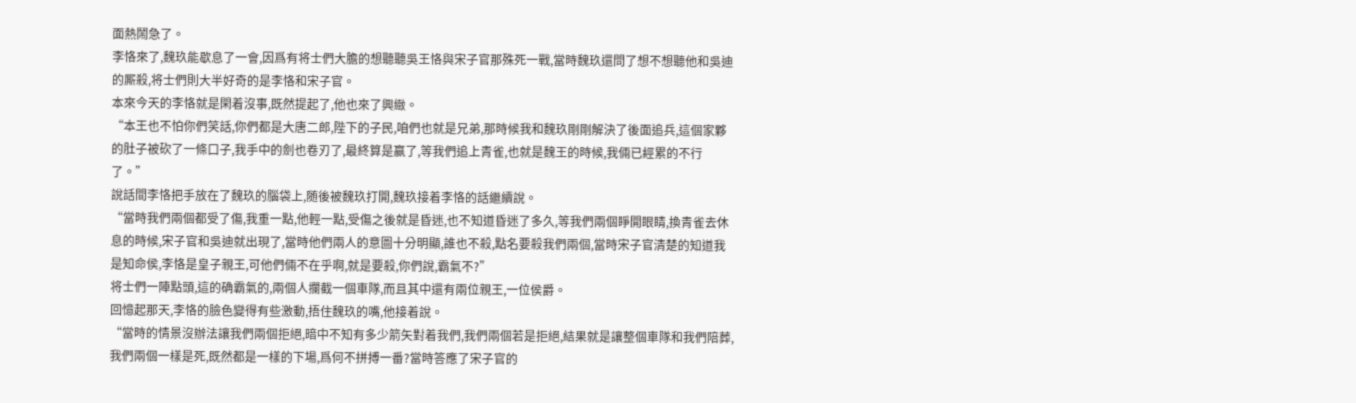面熱鬧急了。
李恪來了,魏玖能歇息了一會,因爲有将士們大膽的想聽聽吳王恪與宋子官那殊死一戰,當時魏玖還問了想不想聽他和吳迪的厮殺,将士們則大半好奇的是李恪和宋子官。
本來今天的李恪就是閑着沒事,既然提起了,他也來了興緻。
“本王也不怕你們笑話,你們都是大唐二郎,陛下的子民,咱們也就是兄弟,那時候我和魏玖剛剛解決了後面追兵,這個家夥的肚子被砍了一條口子,我手中的劍也卷刃了,最終算是赢了,等我們追上青雀,也就是魏王的時候,我倆已經累的不行了。”
說話間李恪把手放在了魏玖的腦袋上,随後被魏玖打開,魏玖接着李恪的話繼續說。
“當時我們兩個都受了傷,我重一點,他輕一點,受傷之後就是昏迷,也不知道昏迷了多久,等我們兩個睜開眼睛,換青雀去休息的時候,宋子官和吳迪就出現了,當時他們兩人的意圖十分明顯,誰也不殺,點名要殺我們兩個,當時宋子官清楚的知道我是知命侯,李恪是皇子親王,可他們倆不在乎啊,就是要殺,你們說,霸氣不?”
将士們一陣點頭,這的确霸氣的,兩個人攔截一個車隊,而且其中還有兩位親王,一位侯爵。
回憶起那天,李恪的臉色變得有些激動,捂住魏玖的嘴,他接着說。
“當時的情景沒辦法讓我們兩個拒絕,暗中不知有多少箭矢對着我們,我們兩個若是拒絕,結果就是讓整個車隊和我們陪葬,我們兩個一樣是死,既然都是一樣的下場,爲何不拼搏一番?當時答應了宋子官的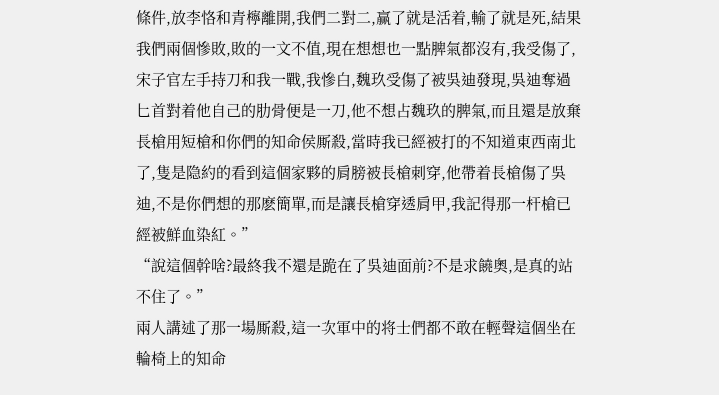條件,放李恪和青檸離開,我們二對二,赢了就是活着,輸了就是死,結果我們兩個慘敗,敗的一文不值,現在想想也一點脾氣都沒有,我受傷了,宋子官左手持刀和我一戰,我慘白,魏玖受傷了被吳迪發現,吳迪奪過匕首對着他自己的肋骨便是一刀,他不想占魏玖的脾氣,而且還是放棄長槍用短槍和你們的知命侯厮殺,當時我已經被打的不知道東西南北了,隻是隐約的看到這個家夥的肩膀被長槍刺穿,他帶着長槍傷了吳迪,不是你們想的那麽簡單,而是讓長槍穿透肩甲,我記得那一杆槍已經被鮮血染紅。”
“說這個幹啥?最終我不還是跪在了吳迪面前?不是求饒奧,是真的站不住了。”
兩人講述了那一場厮殺,這一次軍中的将士們都不敢在輕聲這個坐在輪椅上的知命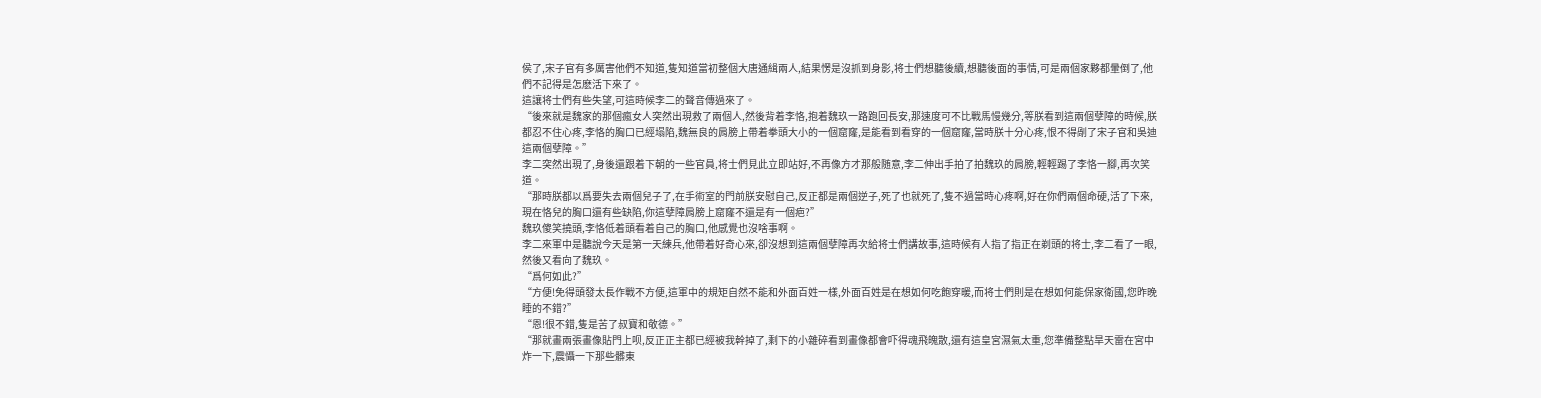侯了,宋子官有多厲害他們不知道,隻知道當初整個大唐通緝兩人,結果愣是沒抓到身影,将士們想聽後續,想聽後面的事情,可是兩個家夥都暈倒了,他們不記得是怎麽活下來了。
這讓将士們有些失望,可這時候李二的聲音傳過來了。
“後來就是魏家的那個瘋女人突然出現救了兩個人,然後背着李恪,抱着魏玖一路跑回長安,那速度可不比戰馬慢幾分,等朕看到這兩個孽障的時候,朕都忍不住心疼,李恪的胸口已經塌陷,魏無良的肩膀上帶着拳頭大小的一個窟窿,是能看到看穿的一個窟窿,當時朕十分心疼,恨不得剮了宋子官和吳迪這兩個孽障。”
李二突然出現了,身後還跟着下朝的一些官員,将士們見此立即站好,不再像方才那般随意,李二伸出手拍了拍魏玖的肩膀,輕輕踢了李恪一腳,再次笑道。
“那時朕都以爲要失去兩個兒子了,在手術室的門前朕安慰自己,反正都是兩個逆子,死了也就死了,隻不過當時心疼啊,好在你們兩個命硬,活了下來,現在恪兒的胸口還有些缺陷,你這孽障肩膀上窟窿不還是有一個疤?”
魏玖傻笑撓頭,李恪低着頭看着自己的胸口,他感覺也沒啥事啊。
李二來軍中是聽說今天是第一天練兵,他帶着好奇心來,卻沒想到這兩個孽障再次給将士們講故事,這時候有人指了指正在剃頭的将士,李二看了一眼,然後又看向了魏玖。
“爲何如此?”
“方便!免得頭發太長作戰不方便,這軍中的規矩自然不能和外面百姓一樣,外面百姓是在想如何吃飽穿暖,而将士們則是在想如何能保家衛國,您昨晚睡的不錯?”
“恩!很不錯,隻是苦了叔寶和敬德。”
“那就畫兩張畫像貼門上呗,反正正主都已經被我幹掉了,剩下的小雜碎看到畫像都會吓得魂飛魄散,還有這皇宮濕氣太重,您準備整點旱天雷在宮中炸一下,震懾一下那些髒東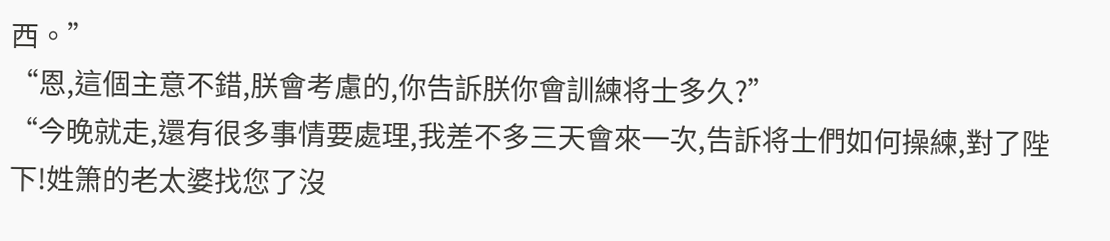西。”
“恩,這個主意不錯,朕會考慮的,你告訴朕你會訓練将士多久?”
“今晚就走,還有很多事情要處理,我差不多三天會來一次,告訴将士們如何操練,對了陛下!姓箫的老太婆找您了沒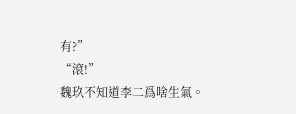有?”
“滾!”
魏玖不知道李二爲啥生氣。